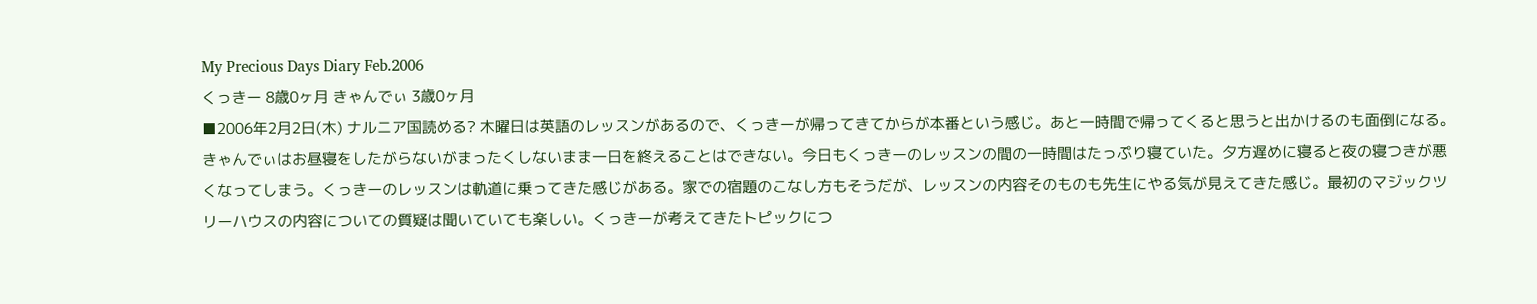My Precious Days Diary Feb.2006
くっきー 8歳0ヶ月 きゃんでぃ 3歳0ヶ月
■2006年2月2日(木) ナルニア国読める? 木曜日は英語のレッスンがあるので、くっきーが帰ってきてからが本番という感じ。あと一時間で帰ってくると思うと出かけるのも面倒になる。きゃんでぃはお昼寝をしたがらないがまったくしないまま一日を終えることはできない。今日もくっきーのレッスンの間の一時間はたっぷり寝ていた。夕方遅めに寝ると夜の寝つきが悪くなってしまう。くっきーのレッスンは軌道に乗ってきた感じがある。家での宿題のこなし方もそうだが、レッスンの内容そのものも先生にやる気が見えてきた感じ。最初のマジックツリーハウスの内容についての質疑は聞いていても楽しい。くっきーが考えてきたトピックにつ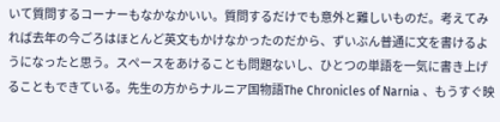いて質問するコーナーもなかなかいい。質問するだけでも意外と難しいものだ。考えてみれば去年の今ごろはほとんど英文もかけなかったのだから、ずいぶん普通に文を書けるようになったと思う。スペースをあけることも問題ないし、ひとつの単語を一気に書き上げることもできている。先生の方からナルニア国物語The Chronicles of Narnia 、もうすぐ映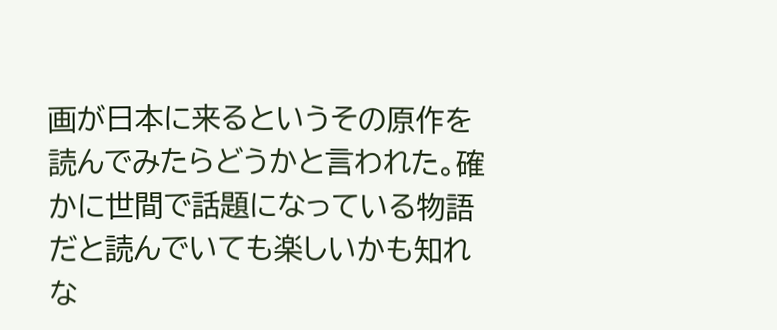画が日本に来るというその原作を読んでみたらどうかと言われた。確かに世間で話題になっている物語だと読んでいても楽しいかも知れな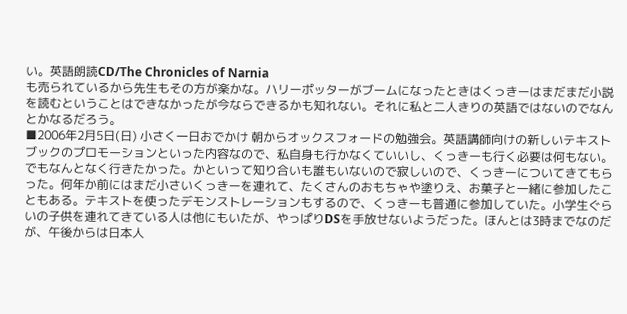い。英語朗読CD/The Chronicles of Narnia
も売られているから先生もその方が楽かな。ハリーポッターがブームになったときはくっきーはまだまだ小説を読むということはできなかったが今ならできるかも知れない。それに私と二人きりの英語ではないのでなんとかなるだろう。
■2006年2月5日(日) 小さく一日おでかけ 朝からオックスフォードの勉強会。英語講師向けの新しいテキストブックのプロモーションといった内容なので、私自身も行かなくていいし、くっきーも行く必要は何もない。でもなんとなく行きたかった。かといって知り合いも誰もいないので寂しいので、くっきーについてきてもらった。何年か前にはまだ小さいくっきーを連れて、たくさんのおもちゃや塗りえ、お菓子と一緒に参加したこともある。テキストを使ったデモンストレーションもするので、くっきーも普通に参加していた。小学生ぐらいの子供を連れてきている人は他にもいたが、やっぱりDSを手放せないようだった。ほんとは3時までなのだが、午後からは日本人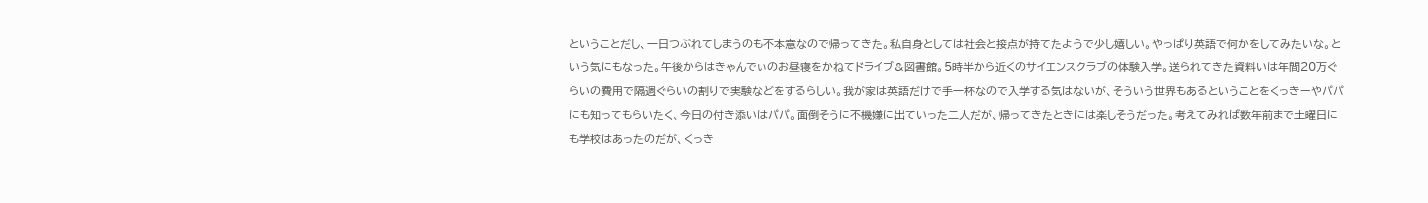ということだし、一日つぶれてしまうのも不本意なので帰ってきた。私自身としては社会と接点が持てたようで少し嬉しい。やっぱり英語で何かをしてみたいな。という気にもなった。午後からはきゃんでぃのお昼寝をかねてドライブ&図書館。5時半から近くのサイエンスクラブの体験入学。送られてきた資料いは年間20万ぐらいの費用で隔週ぐらいの割りで実験などをするらしい。我が家は英語だけで手一杯なので入学する気はないが、そういう世界もあるということをくっきーやパパにも知ってもらいたく、今日の付き添いはパパ。面倒そうに不機嫌に出ていった二人だが、帰ってきたときには楽しそうだった。考えてみれば数年前まで土曜日にも学校はあったのだが、くっき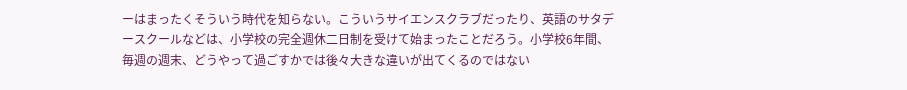ーはまったくそういう時代を知らない。こういうサイエンスクラブだったり、英語のサタデースクールなどは、小学校の完全週休二日制を受けて始まったことだろう。小学校6年間、毎週の週末、どうやって過ごすかでは後々大きな違いが出てくるのではない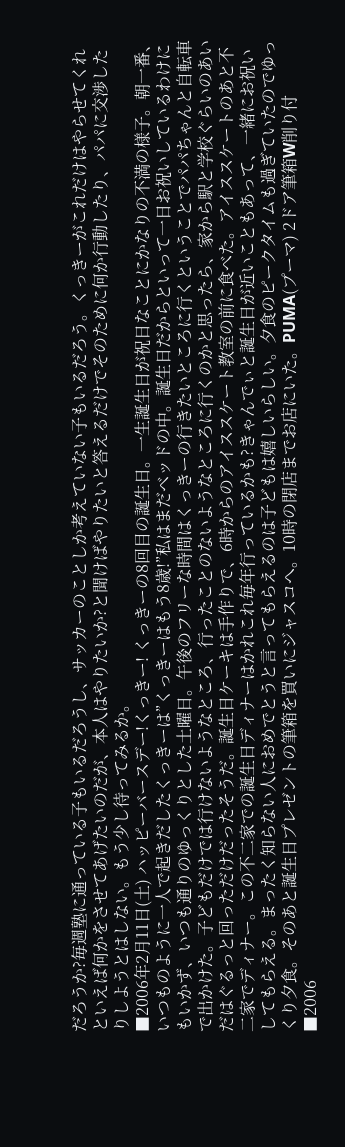だろうか?毎週塾に通っている子もいるだろうし、サッカーのことしか考えていない子もいるだろう。くっきーがこれだけはやらせてくれといえば何かをさせてあげたいのだが、本人はやりたいか?と聞けばやりたいと答えるだけでそのために何か行動したり、パパに交渉したりしようとはしない。もう少し待ってみるか。
■2006年2月11日(土) ハッピーバースデー!くっきー! くっきーの8回目の誕生日。一生誕生日が祝日なことにかなりの不満の様子。朝一番、いつものように一人で起きだしたくっきーは”くっきーはもう8歳!”私はまだベッドの中。誕生日だからといって一日お祝いしているわけにもいかず、いつも通りのゆっくりとした土曜日。午後のフリーな時間はくっきーの行きたいところに行くということでパパちゃんと自転車で出かけた。子どもだけでは行けないようなところ、行ったことのないようなところに行くのかと思ったら、家から駅と学校ぐらいのあいだはぐるっと回っただけだったそうだ。誕生日ケーキは手作りで、6時からのアイススケート教室の前に食べた。アイススケートのあと不二家でディナー。この不二家での誕生日ディナーはかれこれ毎年行っているかも?きゃんでぃと誕生日が近いこともあって、一緒にお祝いしてもらえる。まったく知らない人におめでとうと言ってもらえるのは子どもは嬉しいらしい。夕食のピークタイムも過ぎていたのでゆっくり夕食。そのあと誕生日プレゼントの筆箱を買いにジャスコへ。10時の閉店までお店にいた。PUMA(プーマ) 2ドア筆箱W削り付
■2006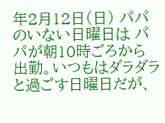年2月12日(日) パパのいない日曜日は パパが朝10時ごろから出勤。いつもはダラダラと過ごす日曜日だが、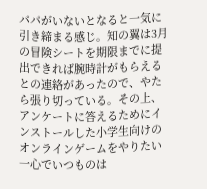パパがいないとなると一気に引き締まる感じ。知の翼は3月の冒険シートを期限までに提出できれば腕時計がもらえるとの連絡があったので、やたら張り切っている。その上、アンケートに答えるためにインストールした小学生向けのオンラインゲームをやりたい一心でいつものは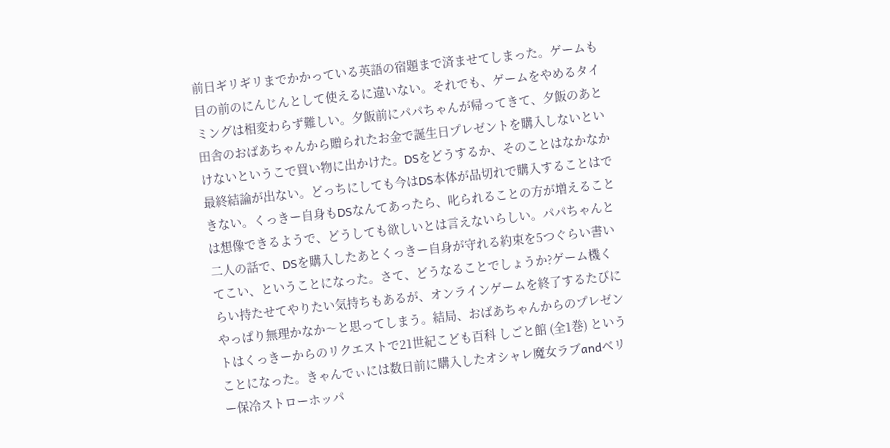前日ギリギリまでかかっている英語の宿題まで済ませてしまった。ゲームも目の前のにんじんとして使えるに違いない。それでも、ゲームをやめるタイミングは相変わらず難しい。夕飯前にパパちゃんが帰ってきて、夕飯のあと田舎のおばあちゃんから贈られたお金で誕生日プレゼントを購入しないといけないというこで買い物に出かけた。DSをどうするか、そのことはなかなか最終結論が出ない。どっちにしても今はDS本体が品切れで購入することはできない。くっきー自身もDSなんてあったら、叱られることの方が増えることは想像できるようで、どうしても欲しいとは言えないらしい。パパちゃんと二人の話で、DSを購入したあとくっきー自身が守れる約束を5つぐらい書いてこい、ということになった。さて、どうなることでしょうか?ゲーム機くらい持たせてやりたい気持ちもあるが、オンラインゲームを終了するたびにやっぱり無理かなか〜と思ってしまう。結局、おばあちゃんからのプレゼントはくっきーからのリクエストで21世紀こども百科 しごと館 (全1巻) ということになった。きゃんでぃには数日前に購入したオシャレ魔女ラブandベリー保冷ストローホッパ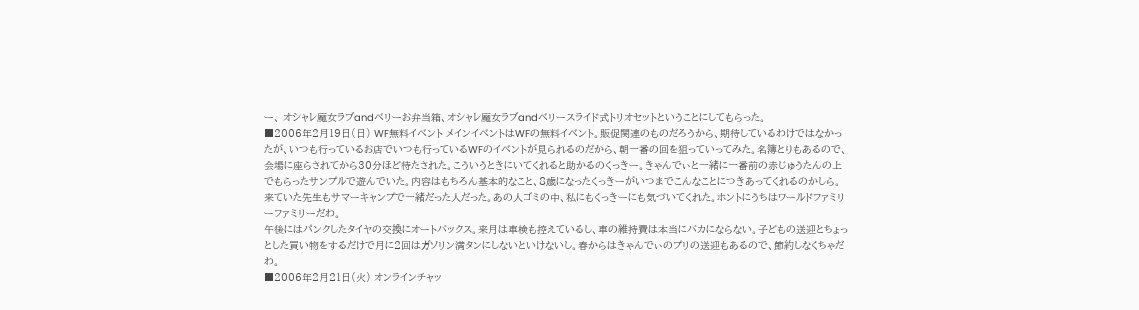ー、 オシャレ魔女ラブandベリーお弁当箱、オシャレ魔女ラブandベリースライド式トリオセットということにしてもらった。
■2006年2月19日(日) WF無料イベント メインイベントはWFの無料イベント。販促関連のものだろうから、期待しているわけではなかったが、いつも行っているお店でいつも行っているWFのイベントが見られるのだから、朝一番の回を狙っていってみた。名簿とりもあるので、会場に座らされてから30分ほど待たされた。こういうときにいてくれると助かるのくっきー。きゃんでぃと一緒に一番前の赤じゅうたんの上でもらったサンプルで遊んでいた。内容はもちろん基本的なこと、8歳になったくっきーがいつまでこんなことにつきあってくれるのかしら。来ていた先生もサマーキャンプで一緒だった人だった。あの人ゴミの中、私にもくっきーにも気づいてくれた。ホントにうちはワールドファミリーファミリーだわ。
午後にはパンクしたタイヤの交換にオートバックス。来月は車検も控えているし、車の維持費は本当にバカにならない。子どもの送迎とちょっとした買い物をするだけで月に2回はガソリン満タンにしないといけないし。春からはきゃんでぃのプリの送迎もあるので、節約しなくちゃだわ。
■2006年2月21日(火) オンラインチャッ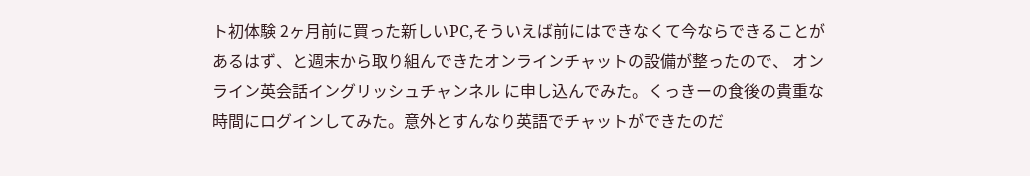ト初体験 2ヶ月前に買った新しいPC,そういえば前にはできなくて今ならできることがあるはず、と週末から取り組んできたオンラインチャットの設備が整ったので、 オンライン英会話イングリッシュチャンネル に申し込んでみた。くっきーの食後の貴重な時間にログインしてみた。意外とすんなり英語でチャットができたのだ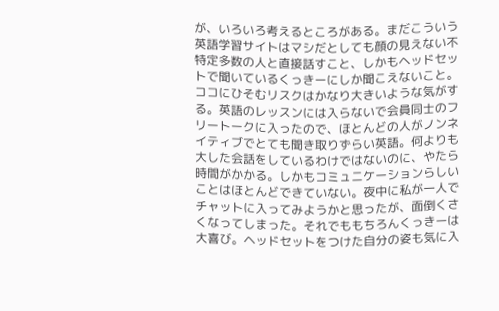が、いろいろ考えるところがある。まだこういう英語学習サイトはマシだとしても顔の見えない不特定多数の人と直接話すこと、しかもヘッドセットで聞いているくっきーにしか聞こえないこと。ココにひそむリスクはかなり大きいような気がする。英語のレッスンには入らないで会員同士のフリートークに入ったので、ほとんどの人がノンネイティブでとても聞き取りずらい英語。何よりも大した会話をしているわけではないのに、やたら時間がかかる。しかもコミュニケーションらしいことはほとんどできていない。夜中に私が一人でチャットに入ってみようかと思ったが、面倒くさくなってしまった。それでももちろんくっきーは大喜び。ヘッドセットをつけた自分の姿も気に入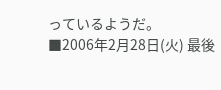っているようだ。
■2006年2月28日(火) 最後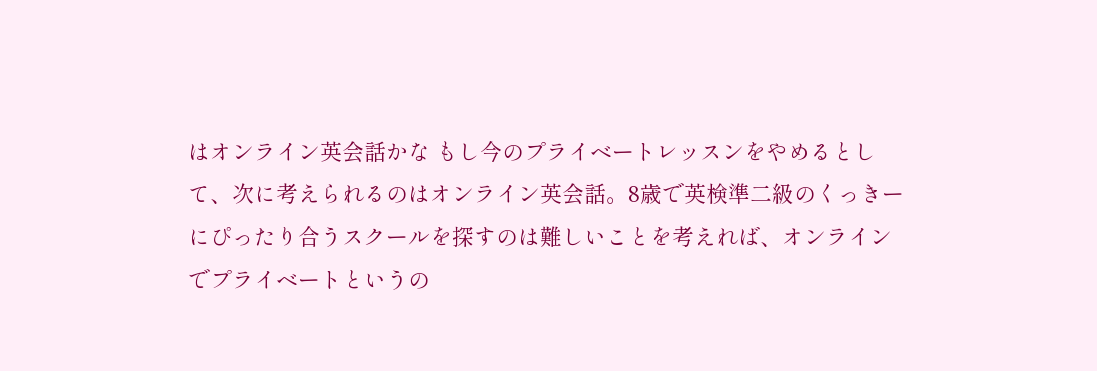はオンライン英会話かな もし今のプライベートレッスンをやめるとして、次に考えられるのはオンライン英会話。8歳で英検準二級のくっきーにぴったり合うスクールを探すのは難しいことを考えれば、オンラインでプライベートというの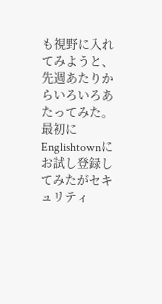も視野に入れてみようと、先週あたりからいろいろあたってみた。最初にEnglishtownにお試し登録してみたがセキュリティ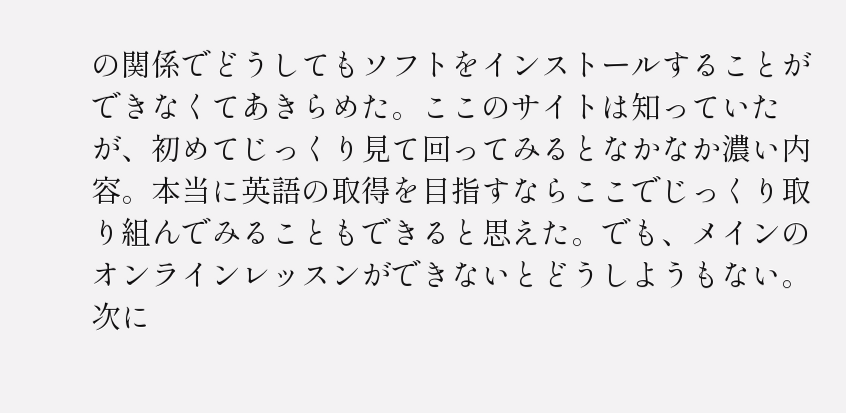の関係でどうしてもソフトをインストールすることができなくてあきらめた。ここのサイトは知っていたが、初めてじっくり見て回ってみるとなかなか濃い内容。本当に英語の取得を目指すならここでじっくり取り組んでみることもできると思えた。でも、メインのオンラインレッスンができないとどうしようもない。次に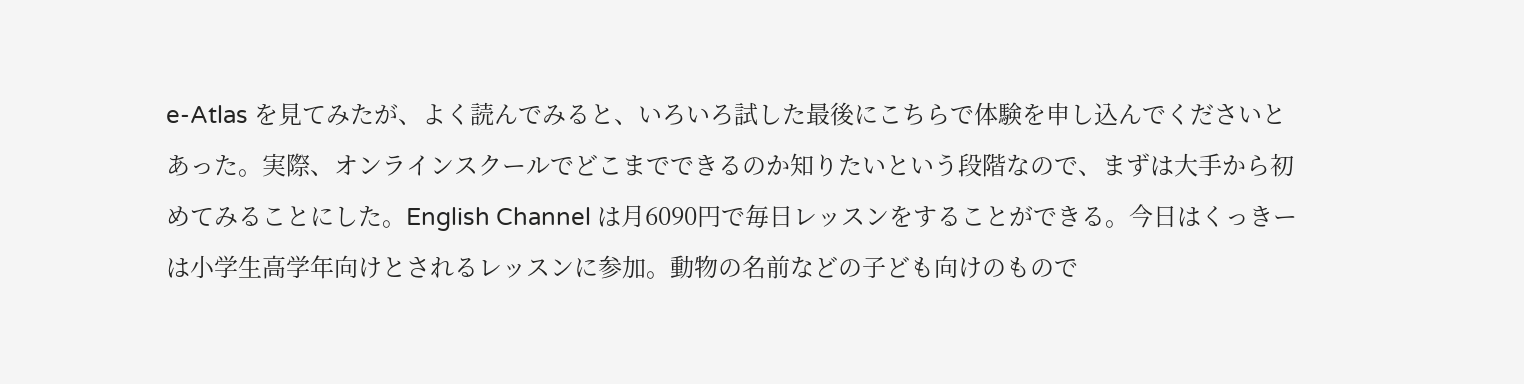e-Atlas を見てみたが、よく読んでみると、いろいろ試した最後にこちらで体験を申し込んでくださいとあった。実際、オンラインスクールでどこまでできるのか知りたいという段階なので、まずは大手から初めてみることにした。English Channel は月6090円で毎日レッスンをすることができる。今日はくっきーは小学生高学年向けとされるレッスンに参加。動物の名前などの子ども向けのもので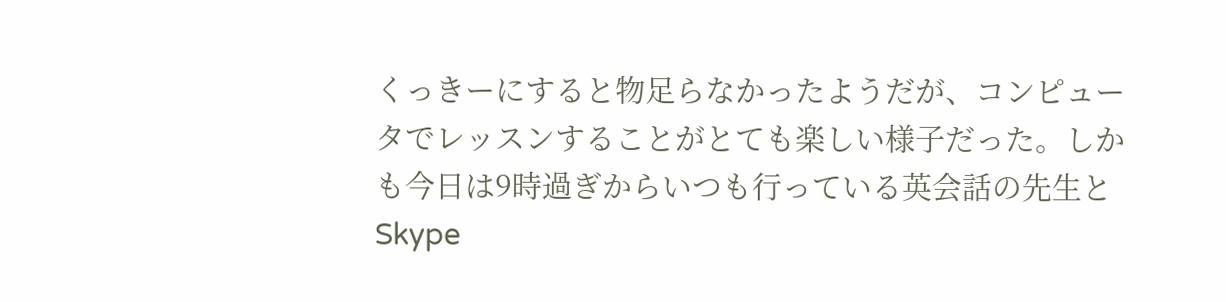くっきーにすると物足らなかったようだが、コンピュータでレッスンすることがとても楽しい様子だった。しかも今日は9時過ぎからいつも行っている英会話の先生とSkype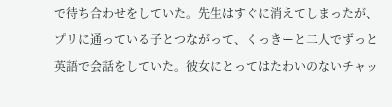で待ち合わせをしていた。先生はすぐに消えてしまったが、プリに通っている子とつながって、くっきーと二人でずっと英語で会話をしていた。彼女にとってはたわいのないチャッ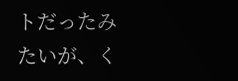トだったみたいが、く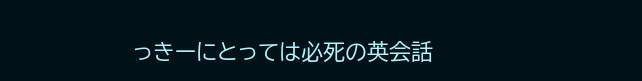っきーにとっては必死の英会話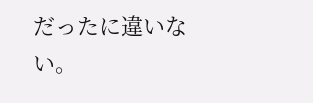だったに違いない。